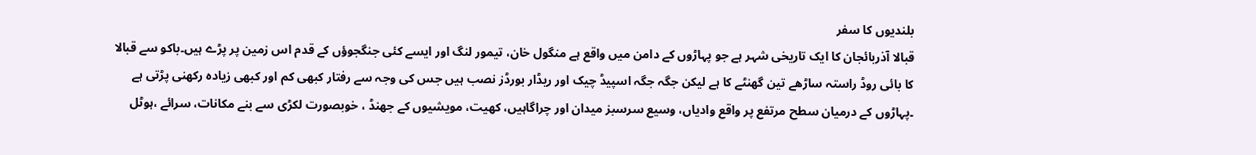بلندیوں کا سفر
قبالا آذربائجان کا ایک تاریخی شہر ہے جو پہاڑوں کے دامن میں واقع ہے منگول خان، تیمور لنگ اور ایسے کئی جنگجوؤں کے قدم اس زمین پر پڑے ہیں۔باکو سے قبالا کا بائی روڈ راستہ ساڑھے تین گھنٹے کا ہے لیکن جگہ جگہ اسپیڈ چیک اور ریڈار بورڈز نصب ہیں جس کی وجہ سے رفتار کبھی کم اور کبھی زیادہ رکھنی پڑتی ہے ۔پہاڑوں کے درمیان سطح مرتفع پر واقع وادیاں، وسیع سرسبز میدان اور چراگاہیں، کھیت، مویشیوں کے جھنڈ ، خوبصورت لکڑی سے بنے مکانات، سرائے ،ہوٹل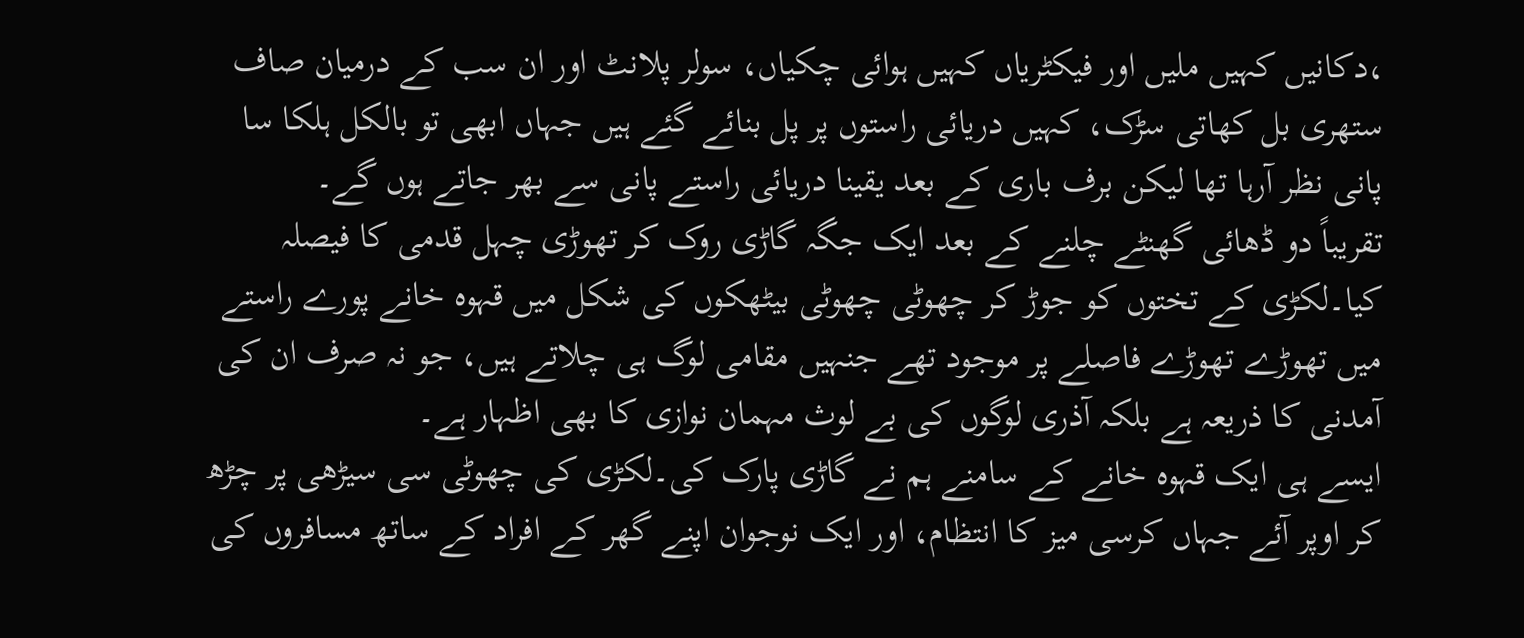،دکانیں کہیں ملیں اور فیکٹریاں کہیں ہوائی چکیاں، سولر پلانٹ اور ان سب کے درمیان صاف ستھری بل کھاتی سڑک، کہیں دریائی راستوں پر پل بنائے گئے ہیں جہاں ابھی تو بالکل ہلکا سا پانی نظر آرہا تھا لیکن برف باری کے بعد یقینا دریائی راستے پانی سے بھر جاتے ہوں گے۔
تقریباً دو ڈھائی گھنٹے چلنے کے بعد ایک جگہ گاڑی روک کر تھوڑی چہل قدمی کا فیصلہ کیا۔لکڑی کے تختوں کو جوڑ کر چھوٹی چھوٹی بیٹھکوں کی شکل میں قہوہ خانے پورے راستے میں تھوڑے تھوڑے فاصلے پر موجود تھے جنہیں مقامی لوگ ہی چلاتے ہیں، جو نہ صرف ان کی آمدنی کا ذریعہ ہے بلکہ آذری لوگوں کی بے لوث مہمان نوازی کا بھی اظہار ہے۔
ایسے ہی ایک قہوہ خانے کے سامنے ہم نے گاڑی پارک کی۔لکڑی کی چھوٹی سی سیڑھی پر چڑھ کر اوپر آئے جہاں کرسی میز کا انتظام، اور ایک نوجوان اپنے گھر کے افراد کے ساتھ مسافروں کی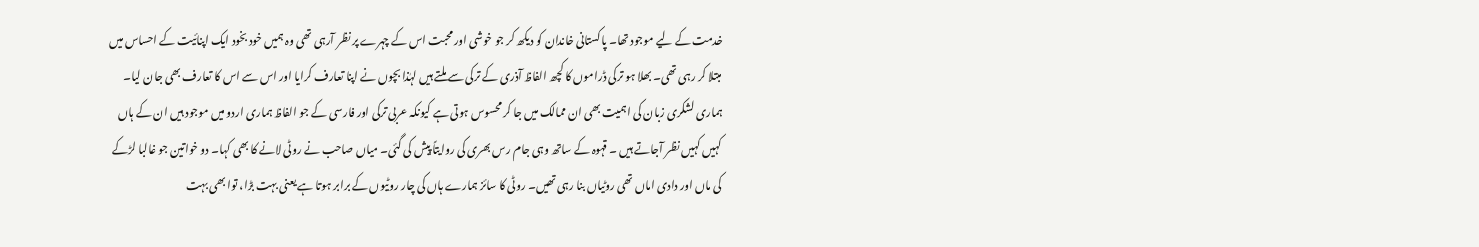خدمت کے لیے موجود تھا۔ پاکستانی خاندان کو دیکھ کر جو خوشی اور محبت اس کے چہرے پر نظر آرہی تھی وہ ہمیں خود بخود ایک اپنائیت کے احساس میں مبتلا کر رہی تھی۔ بھلا ہو ترکی ڈراموں کا کچھ الفاظ آذری کے ترکی سے ملتے ہیں لہٰذا بچوں نے اپنا تعارف کرایا اور اس سے اس کا تعارف بھی جان لیا۔ ہماری لشکری زبان کی اہمیت بھی ان ممالک میں جا کر محسوس ہوتی ہے کیونکہ عربی ترکی اور فارسی کے جو الفاظ ہماری اردو میں موجود ہیں ان کے ہاں کہیں کہیں نظر آجاتے ہیں ۔ قہوہ کے ساتھ وہی جام رس بھری کی روایتاً پیش کی گئی۔ میاں صاحب نے روٹی لانے کا بھی کہا۔ دو خواتین جو غالبا لڑکے کی ماں اور دادی اماں تھی روٹیاں بنا رہی تھیں۔ روٹی کا سائز ہمارے ہاں کی چار روٹیوں کے برابر ہوتا ہے یعنی بہت بڑا، توا بھی بہت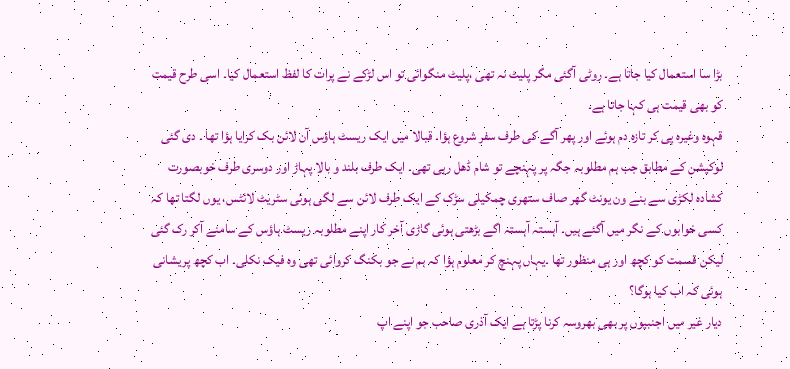بڑا سا استعمال کیا جاتا ہے۔ روٹی آگئی مگر پلیٹ نہ تھی ،پلیٹ منگوائی تو اس لڑکے نے پرات کا لفظ استعمال کیا۔ اسی طرح قیمت کو بھی قیمت ہی کہا جاتا ہے۔
قہوہ وغیرہ پی کر تازہ دم ہوئے اور پھر آگے کی طرف سفر شروع ہؤا۔ قبالا میں ایک ریسٹ ہاؤس آن لائن بک کرایا ہؤا تھا ۔ دی گئی لوکیشن کے مطابق جب ہم مطلوبہ جگہ پر پہنچے تو شام ڈھل رہی تھی۔ ایک طرف بلند و بالا پہاڑ اور دوسری طرف خوبصورت کشادہ لکڑی سے بنے ون یونٹ گھر صاف ستھری چمکیلی سڑک کے ایک طرف لائن سے لگی ہوئی سٹریٹ لائٹس، یوں لگتا تھا کہ کسی خوابوں کے نگر میں آگئے ہیں۔ آہستہ آہستہ اگے بڑھتی ہوئی گاڑی آخر کار اپنے مطلوبہ ریسٹ ہاؤس کے سامنے آکر رک گئی لیکن قسمت کو کچھ اور ہی منظور تھا ۔یہاں پہنچ کر معلوم ہؤا کہ ہم نے جو بکنگ کروائی تھی وہ فیک نکلی۔ اب کچھ پریشانی ہوئی کہ اب کیا ہوگا؟
دیار غیر میں اجنبیوں پر بھی بھروسہ کرنا پڑتا ہے ایک آذری صاحب جو اپنے اپ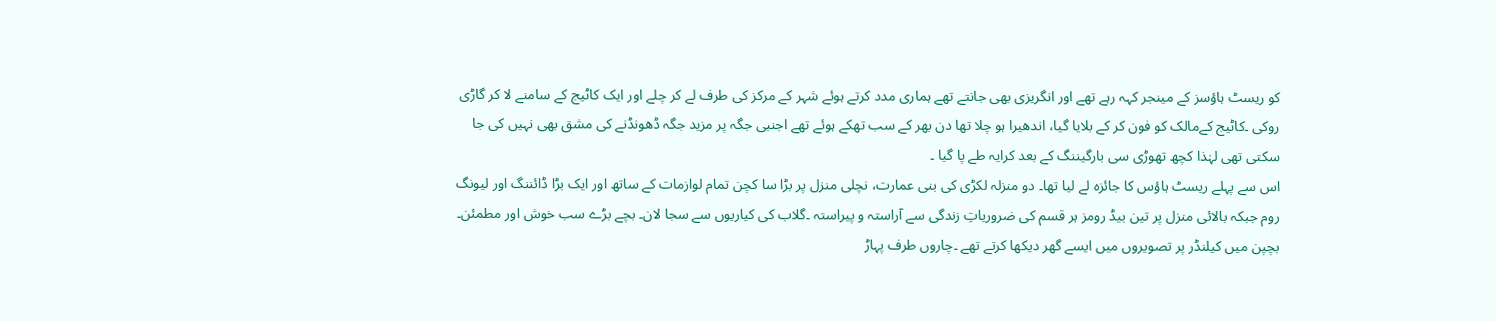کو ریسٹ ہاؤسز کے مینجر کہہ رہے تھے اور انگریزی بھی جانتے تھے ہماری مدد کرتے ہوئے شہر کے مرکز کی طرف لے کر چلے اور ایک کاٹیج کے سامنے لا کر گاڑی روکی ۔کاٹیج کےمالک کو فون کر کے بلایا گیا، اندھیرا ہو چلا تھا دن بھر کے سب تھکے ہوئے تھے اجنبی جگہ پر مزید جگہ ڈھونڈنے کی مشق بھی نہیں کی جا سکتی تھی لہٰذا کچھ تھوڑی سی بارگیننگ کے بعد کرایہ طے پا گیا ۔
اس سے پہلے ریسٹ ہاؤس کا جائزہ لے لیا تھا۔ دو منزلہ لکڑی کی بنی عمارت، نچلی منزل پر بڑا سا کچن تمام لوازمات کے ساتھ اور ایک بڑا ڈائننگ اور لیونگ روم جبکہ بالائی منزل پر تین بیڈ رومز ہر قسم کی ضروریاتِ زندگی سے آراستہ و پیراستہ ۔گلاب کی کیاریوں سے سجا لان۔ بچے بڑے سب خوش اور مطمئن۔ بچپن میں کیلنڈر پر تصویروں میں ایسے گھر دیکھا کرتے تھے ۔چاروں طرف پہاڑ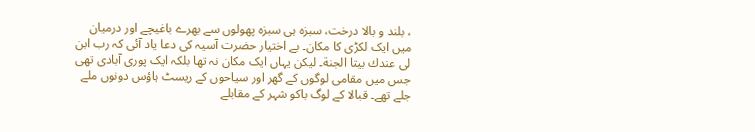، بلند و بالا درخت، سبزہ ہی سبزہ پھولوں سے بھرے باغیچے اور درمیان میں ایک لکڑی کا مکان۔ بے اختیار حضرت آسیہ کی دعا یاد آئی کہ رب ابن لی عندك بيتا الجنة۔ لیکن یہاں ایک مکان نہ تھا بلکہ ایک پوری آبادی تھی جس میں مقامی لوگوں کے گھر اور سیاحوں کے ریسٹ ہاؤس دونوں ملے جلے تھے۔ قبالا کے لوگ باکو شہر کے مقابلے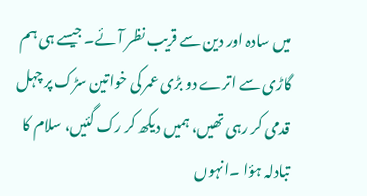میں سادہ اور دین سے قریب نظر آئے۔ جیسے ہی ہم گاڑی سے اترے دو بڑی عمر کی خواتین سڑک پر چہل قدمی کر رہی تھیں، ہمیں دیکھ کر رک گئیں، سلام کا تبادلہ ہؤا ۔انہوں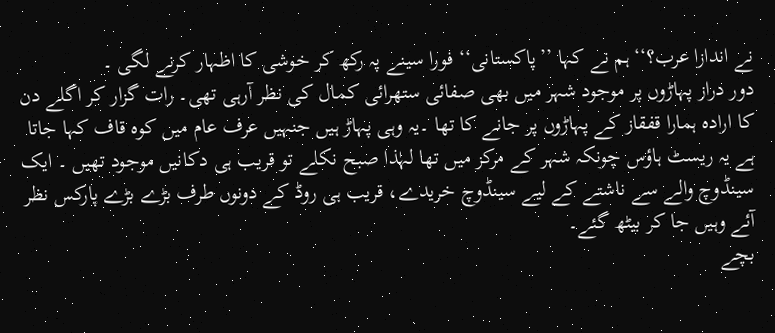نے اندازا عرب؟‘‘ہم نے کہا ’’پاکستانی‘‘ فورا سینے پہ رکھ کر خوشی کا اظہار کرنے لگی ۔
دور دراز پہاڑوں پر موجود شہر میں بھی صفائی ستھرائی کمال کی نظر آرہی تھی۔ رات گزار کر اگلے دن کا ارادہ ہمارا قفقاز کے پہاڑوں پر جانے کا تھا ۔یہ وہی پہاڑ ہیں جنہیں عرف عام میں کوہ قاف کہا جاتا ہے یہ ریسٹ ہاؤس چونکہ شہر کے مرکز میں تھا لہٰذا صبح نکلے تو قریب ہی دکانیں موجود تھیں ۔ ایک سینڈوچ والے سے ناشتے کے لیے سینڈوچ خریدے، قریب ہی روڈ کے دونوں طرف بڑے بڑے پارکس نظر آئے وہیں جا کر بیٹھ گئے۔
بچے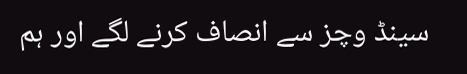سینڈ وچز سے انصاف کرنے لگے اور ہم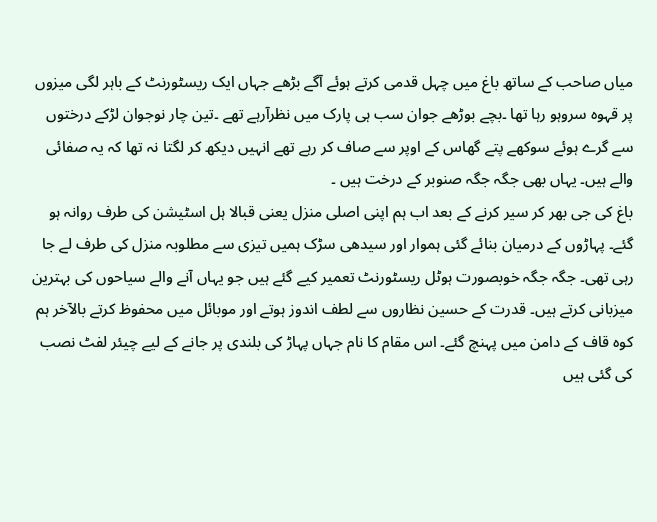میاں صاحب کے ساتھ باغ میں چہل قدمی کرتے ہوئے آگے بڑھے جہاں ایک ریسٹورنٹ کے باہر لگی میزوں پر قہوہ سروہو رہا تھا ۔بچے بوڑھے جوان سب ہی پارک میں نظرآرہے تھے ۔تین چار نوجوان لڑکے درختوں سے گرے ہوئے سوکھے پتے گھاس کے اوپر سے صاف کر رہے تھے انہیں دیکھ کر لگتا نہ تھا کہ یہ صفائی والے ہیں۔ یہاں بھی جگہ جگہ صنوبر کے درخت ہیں ۔
باغ کی جی بھر کر سیر کرنے کے بعد اب ہم اپنی اصلی منزل یعنی قبالا ہل اسٹیشن کی طرف روانہ ہو گئے۔ پہاڑوں کے درمیان بنائے گئی ہموار اور سیدھی سڑک ہمیں تیزی سے مطلوبہ منزل کی طرف لے جا رہی تھی۔ جگہ جگہ خوبصورت ہوٹل ریسٹورنٹ تعمیر کیے گئے ہیں جو یہاں آنے والے سیاحوں کی بہترین میزبانی کرتے ہیں۔ قدرت کے حسین نظاروں سے لطف اندوز ہوتے اور موبائل میں محفوظ کرتے بالآخر ہم کوہ قاف کے دامن میں پہنچ گئے۔ اس مقام کا نام جہاں پہاڑ کی بلندی پر جانے کے لیے چیئر لفٹ نصب کی گئی ہیں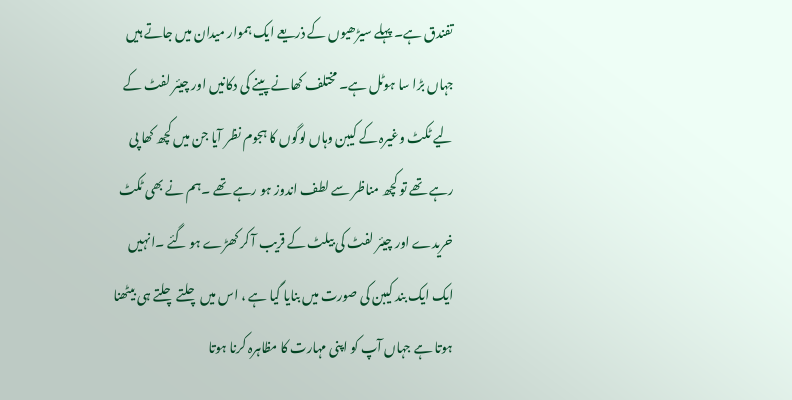تفندق ہے۔ پہلے سیڑھیوں کے ذریعے ایک ہموار میدان میں جاتے ہیں جہاں بڑا سا ہوٹل ہے۔ مختلف کھانے پینے کی دکانیں اور چیئر لفٹ کے لیے ٹکٹ وغیرہ کے کیبن وہاں لوگوں کا ہجوم نظر آیا جن میں کچھ کھا پی رہے تھے تو کچھ مناظر سے لطف اندوز ہو رہے تھے ۔ہم نے بھی ٹکٹ خریدے اور چیئر لفٹ کی بیلٹ کے قریب آ کر کھڑے ہو گئے ۔انہیں ایک ایک بند کیبن کی صورت میں بنایا گیا ہے ، اس میں چلتے چلتے ہی بیٹھنا ہوتا ہے جہاں آپ کو اپنی مہارت کا مظاہرہ کرنا ہوتا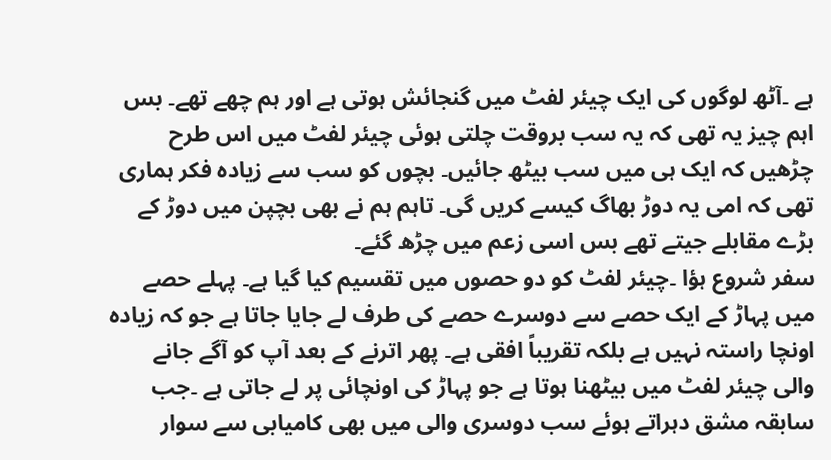ہے ۔آٹھ لوگوں کی ایک چیئر لفٹ میں گنجائش ہوتی ہے اور ہم چھے تھے۔ بس اہم چیز یہ تھی کہ یہ سب بروقت چلتی ہوئی چیئر لفٹ میں اس طرح چڑھیں کہ ایک ہی میں سب بیٹھ جائیں۔ بچوں کو سب سے زیادہ فکر ہماری تھی کہ امی یہ دوڑ بھاگ کیسے کریں گی۔ تاہم ہم نے بھی بچپن میں دوڑ کے بڑے مقابلے جیتے تھے بس اسی زعم میں چڑھ گئے۔
سفر شروع ہؤا ۔چیئر لفٹ کو دو حصوں میں تقسیم کیا گیا ہے۔ پہلے حصے میں پہاڑ کے ایک حصے سے دوسرے حصے کی طرف لے جایا جاتا ہے جو کہ زیادہ اونچا راستہ نہیں ہے بلکہ تقریباً افقی ہے۔ پھر اترنے کے بعد آپ کو آگے جانے والی چیئر لفٹ میں بیٹھنا ہوتا ہے جو پہاڑ کی اونچائی پر لے جاتی ہے ۔جب سابقہ مشق دہراتے ہوئے سب دوسری والی میں بھی کامیابی سے سوار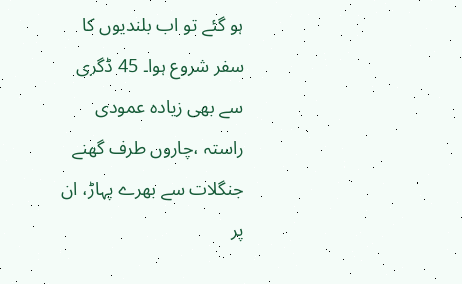ہو گئے تو اب بلندیوں کا سفر شروع ہوا۔ 45 ڈگری سے بھی زیادہ عمودی راستہ ،چاروں طرف گھنے جنگلات سے بھرے پہاڑ، ان پر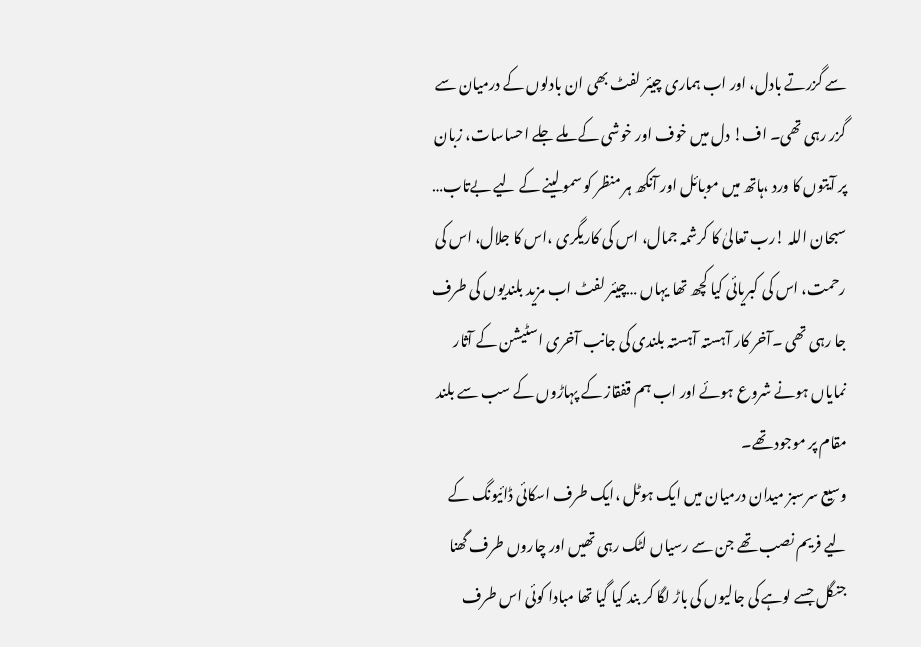سے گزرتے بادل، اور اب ہماری چیئر لفٹ بھی ان بادلوں کے درمیان سے گزر رہی تھی۔ اف! دل میں خوف اور خوشی کے ملے جلے احساسات، زبان پر آیتوں کا ورد ،ہاتھ میں موبائل اور آنکھ ہر منظر کو سمو لینے کے لیے بےتاب… سبحان اللہ !رب تعالیٰ کا کرشمہ جمال، اس کی کاریگری ،اس کا جلال، اس کی رحمت، اس کی کبریائی کیا کچھ تھا یہاں …چیئر لفٹ اب مزید بلندیوں کی طرف جا رہی تھی ۔آخر کار آہستہ آہستہ بلندی کی جانب آخری اسٹیشن کے آثار نمایاں ہونے شروع ہوئے اور اب ہم قفقاز کے پہاڑوں کے سب سے بلند مقام پر موجود تھے۔
وسیع سرسبز میدان درمیان میں ایک ہوٹل ،ایک طرف اسکائی ڈائیونگ کے لیے فریم نصب تھے جن سے رسیاں لٹک رہی تھیں اور چاروں طرف گھنا جنگل جسے لوہے کی جالیوں کی باڑ لگا کر بند کیا گیا تھا مبادا کوئی اس طرف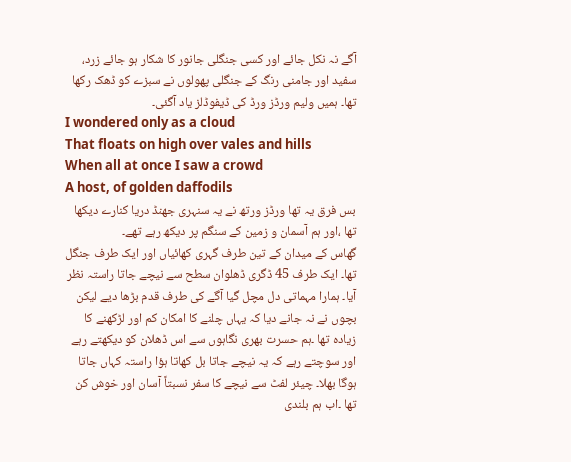آگے نہ نکل جائے اور کسی جنگلی جانور کا شکار ہو جائے زرد، سفید اور جامنی رنگ کے جنگلی پھولوں نے سبزے کو ڈھک رکھا تھا۔ ہمیں ولیم ورڈز ورڈ کی ڈیفوڈلز یاد آگئی۔
I wondered only as a cloud
That floats on high over vales and hills
When all at once I saw a crowd
A host, of golden daffodils
بس فرق یہ تھا ورڈز ورتھ نے یہ سنہری جھنڈ دریا کنارے دیکھا تھا ،اور ہم آسمان و زمین کے سنگم پر دیکھ رہے تھے۔
گھاس کے میدان کے تین طرف گہری کھائیاں اور ایک طرف جنگل تھا۔ ایک طرف 45 ڈگری ڈھلوان سطح سے نیچے جاتا راستہ نظر آیا۔ ہمارا مہماتی دل مچل گیا آگے کی طرف قدم بڑھا دیے لیکن بچوں نے نہ جانے دیا کہ یہاں چلنے کا امکان کم اور لڑکھنے کا زیادہ تھا ۔ہم حسرت بھری نگاہوں سے اس ڈھلان کو دیکھتے رہے اور سوچتے رہے کہ یہ نیچے جاتا بل کھاتا ہؤا راستہ کہاں جاتا ہوگا بھلا۔ چیئر لفٹ سے نیچے کا سفر نسبتاً آسان اور خوش کن تھا ۔اب ہم بلندی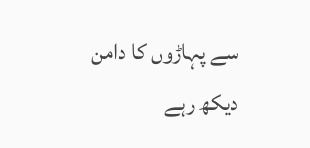سے پہاڑوں کا دامن دیکھ رہے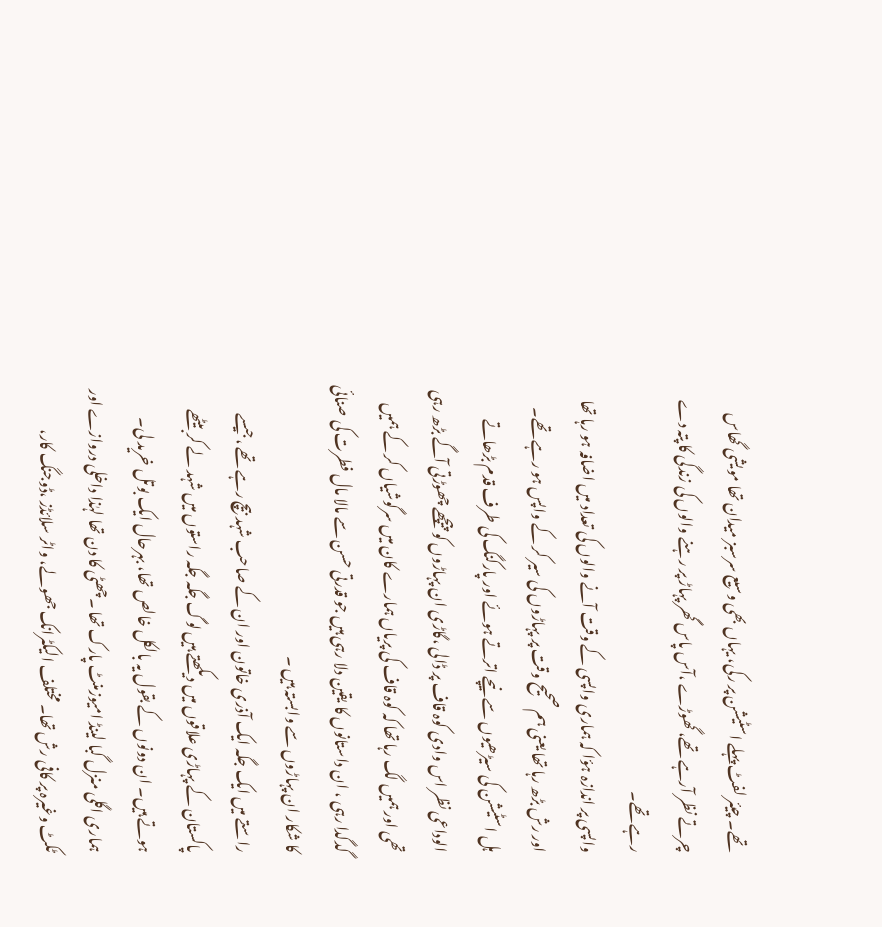تھے۔ چیئر لفٹ پہلے اسٹیشن پر رکی، یہاں بھی وسیع سرسبز میدان تھا مویشی گھاس چرتے نظر آرہے تھے، گھوڑے ،آس پاس گھر پہاڑ پر رہنے والوں کی زندگی کا پتہ دے رہے تھے۔
واپسی پر اندازہ ہؤا کہ ہماری واپسی کے وقت آنے والوں کی تعداد میں اضافہ ہو رہا تھا اور رش بڑھ رہا تھا یعنی ہم صحیح وقت پر پہاڑوں کی سیر کر کے واپس ہو رہے تھے۔ ہل اسٹیشن کی سیڑھیوں سے نیچے اترتے ہوئے اور پارکنگ کی طرف قدم بڑھاتے الوداعی نظر اس وادی کوہ قاف پر ڈالی ،گاڑی ان پہاڑوں کو پیچھے چھوڑتی آگے بڑھ رہی تھی اور ہمیں لگ رہا تھا کہ کوہ قاف کی پریاں ہمارے کان میں سرگوشیاں کر کے ہمیں گدگدا رہی ، ان داستانوں کا یقین دلا رہی ہیں جو قدرتی حسن سے مالا مال فطرت کی صنائی کا شکار ان پہاڑوں سے وابستہ ہیں ۔
راستے میں ایک جگہ ایک آذری خاتون اور ان کے صاحب شہد بیچ رہے تھے ،جیسے پاکستان کے پہاڑی علاقوں میں دیکھتے ہیں لوگ جگہ جگہ راستوں میں شہد لے کر بیٹھے ہوتے ہیں۔ ان دونوں کے بقول یہ بالکل خالص تھا، بہرحال ایک بوتل خرید لی۔ ہماری اگلی منزل گبا لینڈ امیوزمنٹ پارک تھا ۔چھٹی کا دن تھا لہٰذا داخلی دروازے اور ٹکٹ وغیرہ پر کافی رش تھا۔ مختلف الیکٹرانک جھولے، واٹر سلائڈز ،ڈوجنگ کار،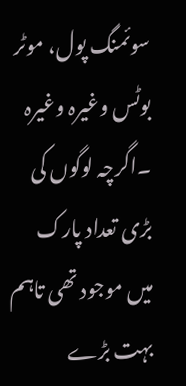سوئمنگ پول، موٹر بوٹس وغیرہ وغیرہ ۔اگرچہ لوگوں کی بڑی تعداد پارک میں موجود تھی تاہم بہت بڑے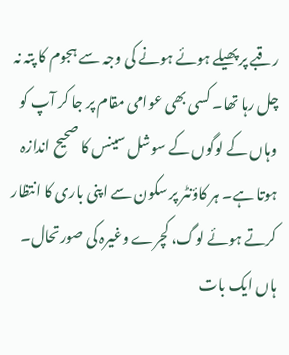رقبے پر پھیلے ہوئے ہونے کی وجہ سے ہجوم کا پتہ نہ چل رہا تھا۔ کسی بھی عوامی مقام پر جا کر آپ کو وہاں کے لوگوں کے سوشل سینس کا صحیح اندازہ ہوتا ہے۔ ہر کاؤنٹر پر سکون سے اپنی باری کا انتظار کرتے ہوئے لوگ، کچرے وغیرہ کی صورتحال۔ ہاں ایک بات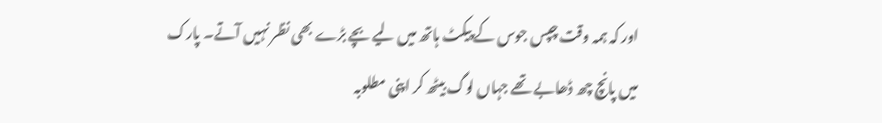اور کہ ہمہ وقت چپس جوس کے پیکٹ ہاتھ میں لیے بچے بڑے بھی نظر نہیں آتے۔ پارک میں پانچ چھ ڈھابے تھے جہاں لوگ بیٹھ کر اپنی مطلوبہ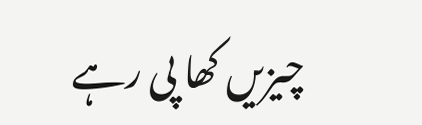چیزیں کھا پی رہے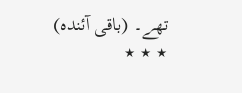تھے۔ (باقی آئندہ)
٭ ٭ ٭